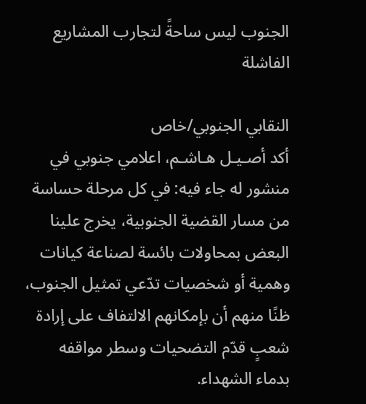الجنوب ليس ساحةً لتجارب المشاريع الفاشلة

النقابي الجنوبي/خاص
أكد أصـيـل هـاشـم، اعلامي جنوبي في منشور له جاء فيه: في كل مرحلة حساسة من مسار القضية الجنوبية، يخرج علينا البعض بمحاولات بائسة لصناعة كيانات وهمية أو شخصيات تدّعي تمثيل الجنوب، ظنًا منهم أن بإمكانهم الالتفاف على إرادة شعبٍ قدّم التضحيات وسطر مواقفه بدماء الشهداء.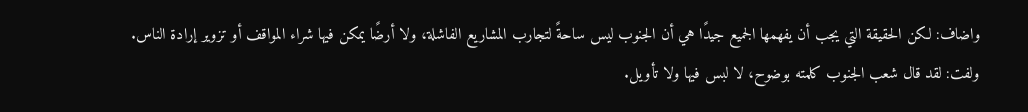واضاف: لكن الحقيقة التي يجب أن يفهمها الجميع جيدًا هي أن الجنوب ليس ساحةً لتجارب المشاريع الفاشلة، ولا أرضًا يمكن فيها شراء المواقف أو تزوير إرادة الناس.
ولفت: لقد قال شعب الجنوب كلمته بوضوح، لا لبس فيها ولا تأويل.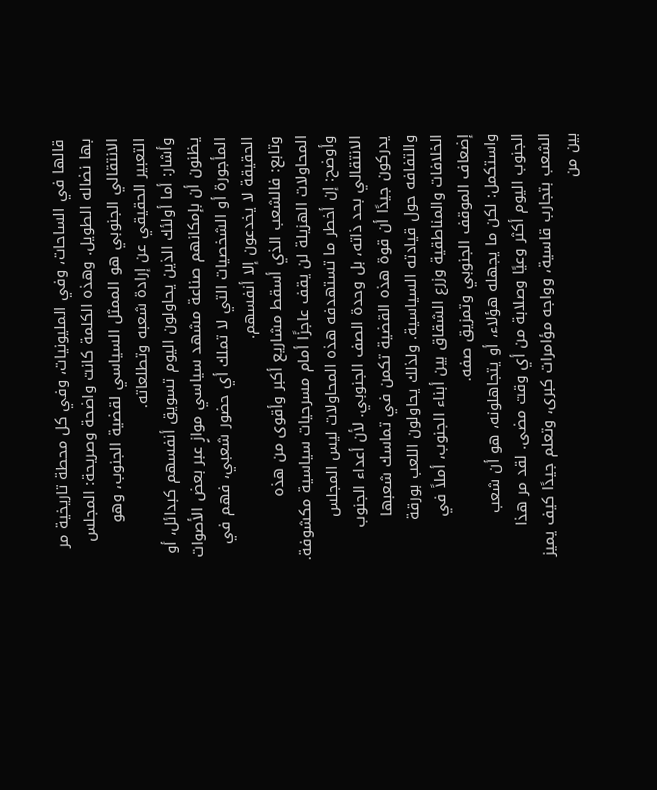قالها في الساحات، وفي المليونيات، وفي كل محطة تاريخية مر بها نضاله الطويل. وهذه الكلمة كانت واضحة وصريحة: المجلس الانتقالي الجنوبي هو الممثل السياسي لقضية الجنوب، وهو التعبير الحقيقي عن إرادة شعبه وتطلعاته.
وأشار: أما أولئك الذين يحاولون اليوم تسويق أنفسهم كبدائل، أو يظنون أن بإمكانهم صناعة مشهد سياسي موازٍ عبر بعض الأصوات المأجورة أو الشخصيات التي لا تملك أي حضور شعبي، فهم في الحقيقة لا يخدعون إلا أنفسهم.
وتابع: فالشعب الذي أسقط مشاريع أكبر وأقوى من هذه المحاولات الهزيلة لن يقف عاجزًا أمام مسرحيات سياسية مكشوفة.
وأوضح: إن أخطر ما تستهدفه هذه المحاولات ليس المجلس الانتقالي بحد ذاته، بل وحدة الصف الجنوبي. لأن أعداء الجنوب يدركون جيدًا أن قوة هذه القضية تكمن في تماسك شعبها والتفافه حول قيادته السياسية. ولذلك يحاولون اللعب بورقة الخلافات والمناطقية وزرع الشقاق بين أبناء الجنوب، أملاً في إضعاف الموقف الجنوبي وتمزيق صفه.
واستكمل: لكن ما يجهله هؤلاء، أو يتجاهلونه، هو أن شعب الجنوب اليوم أكثر وعيًا وصلابة من أي وقت مضى. لقد مر هذا الشعب بتجارب قاسية، وواجه مؤامرات كبرى، وتعلم جيدًا كيف يميز بين من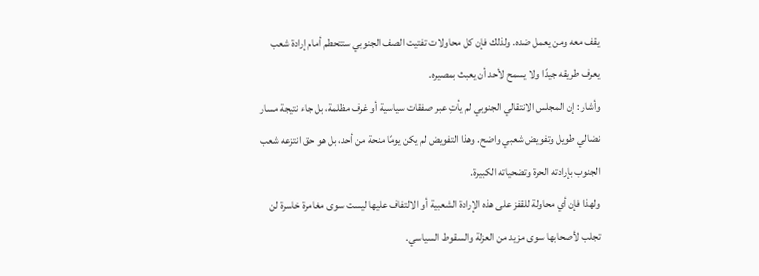يقف معه ومن يعمل ضده. ولذلك فإن كل محاولات تفتيت الصف الجنوبي ستتحطم أمام إرادة شعب يعرف طريقه جيدًا ولا يسمح لأحد أن يعبث بمصيره.
وأشار : إن المجلس الانتقالي الجنوبي لم يأتِ عبر صفقات سياسية أو غرف مظلمة، بل جاء نتيجة مسار نضالي طويل وتفويض شعبي واضح. وهذا التفويض لم يكن يومًا منحة من أحد، بل هو حق انتزعه شعب الجنوب بإرادته الحرة وتضحياته الكبيرة.
ولهذا فإن أي محاولة للقفز على هذه الإرادة الشعبية أو الالتفاف عليها ليست سوى مغامرة خاسرة لن تجلب لأصحابها سوى مزيد من العزلة والسقوط السياسي.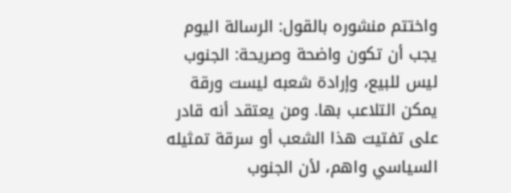واختتم منشوره بالقول: الرسالة اليوم يجب أن تكون واضحة وصريحة: الجنوب ليس للبيع، وإرادة شعبه ليست ورقة يمكن التلاعب بها. ومن يعتقد أنه قادر على تفتيت هذا الشعب أو سرقة تمثيله السياسي واهم، لأن الجنوب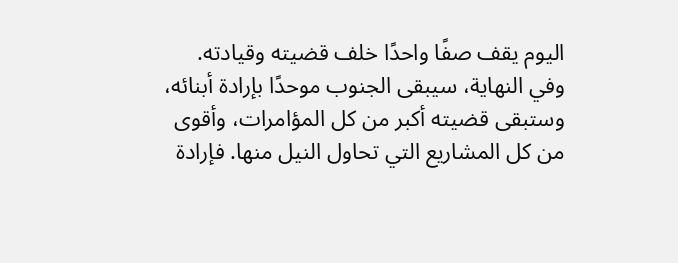اليوم يقف صفًا واحدًا خلف قضيته وقيادته.
وفي النهاية، سيبقى الجنوب موحدًا بإرادة أبنائه، وستبقى قضيته أكبر من كل المؤامرات، وأقوى من كل المشاريع التي تحاول النيل منها. فإرادة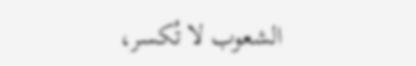الشعوب لا تُكسر،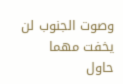وصوت الجنوب لن يخفت مهما حاول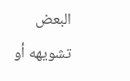البعض تشويهه أو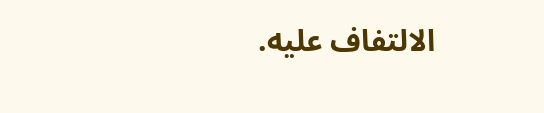الالتفاف عليه.